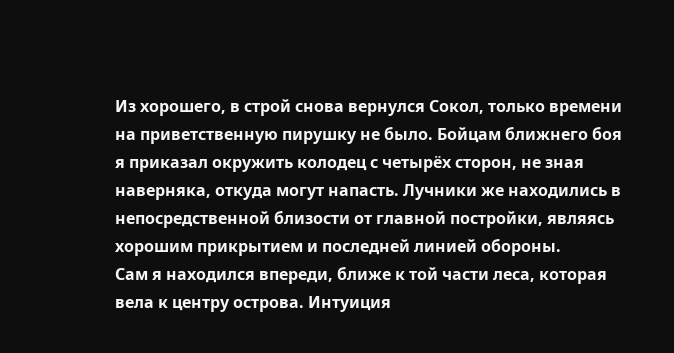Из хорошего, в строй снова вернулся Сокол, только времени на приветственную пирушку не было. Бойцам ближнего боя я приказал окружить колодец с четырёх сторон, не зная наверняка, откуда могут напасть. Лучники же находились в непосредственной близости от главной постройки, являясь хорошим прикрытием и последней линией обороны.
Сам я находился впереди, ближе к той части леса, которая вела к центру острова. Интуиция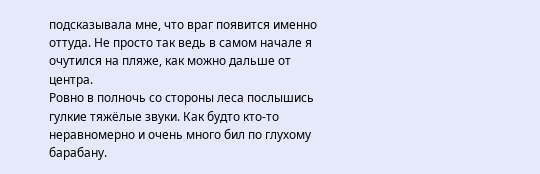подсказывала мне, что враг появится именно оттуда. Не просто так ведь в самом начале я очутился на пляже, как можно дальше от центра.
Ровно в полночь со стороны леса послышись гулкие тяжёлые звуки. Как будто кто-то неравномерно и очень много бил по глухому барабану.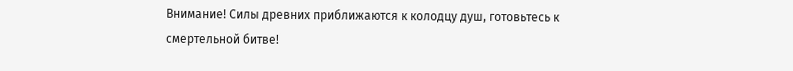Внимание! Силы древних приближаются к колодцу душ, готовьтесь к смертельной битве!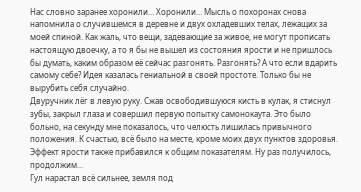Нас словно заранее хоронили… Хоронили… Мысль о похоронах снова напомнила о случившемся в деревне и двух охладевших телах, лежащих за моей спиной. Как жаль, что вещи, задевающие за живое, не могут прописать настоящую двоечку, а то я бы не вышел из состояния ярости и не пришлось бы думать, каким образом её сейчас разгонять. Разгонять? А что если вдарить самому себе? Идея казалась гениальной в своей простоте. Только бы не вырубить себя случайно.
Двуручник лёг в левую руку. Сжав освободившуюся кисть в кулак, я стиснул зубы, закрыл глаза и совершил первую попытку самонокаута. Это было больно, на секунду мне показалось, что челюсть лишилась привычного положения. К счастью, всё было на месте, кроме моих двух пунктов здоровья. Эффект ярости также прибавился к общим показателям. Ну раз получилось, продолжим...
Гул нарастал всё сильнее, земля под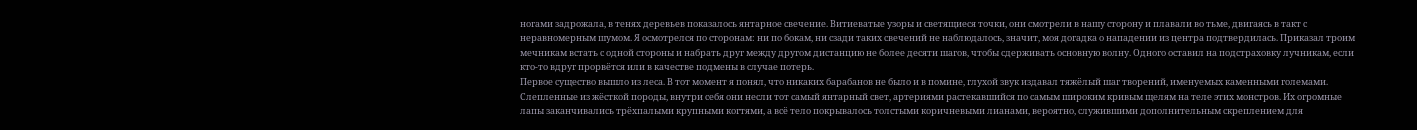ногами задрожала, в тенях деревьев показалось янтарное свечение. Витиеватые узоры и светящиеся точки, они смотрели в нашу сторону и плавали во тьме, двигаясь в такт с неравномерным шумом. Я осмотрелся по сторонам: ни по бокам, ни сзади таких свечений не наблюдалось, значит, моя догадка о нападении из центра подтвердилась. Приказал троим мечникам встать с одной стороны и набрать друг между другом дистанцию не более десяти шагов, чтобы сдерживать основную волну. Одного оставил на подстраховку лучникам, если кто-то вдруг прорвётся или в качестве подмены в случае потерь.
Первое существо вышло из леса. В тот момент я понял, что никаких барабанов не было и в помине, глухой звук издавал тяжёлый шаг творений, именуемых каменными големами. Слепленные из жёсткой породы, внутри себя они несли тот самый янтарный свет, артериями растекавшийся по самым широким кривым щелям на теле этих монстров. Их огромные лапы заканчивались трёхпалыми крупными когтями, а всё тело покрывалось толстыми коричневыми лианами, вероятно, служившими дополнительным скреплением для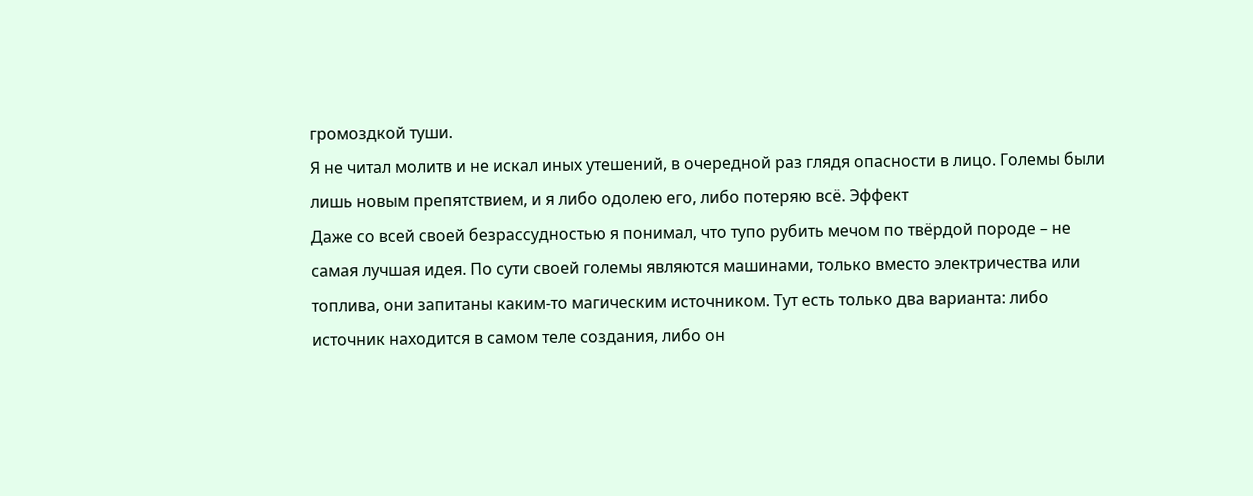громоздкой туши.
Я не читал молитв и не искал иных утешений, в очередной раз глядя опасности в лицо. Големы были лишь новым препятствием, и я либо одолею его, либо потеряю всё. Эффект
Даже со всей своей безрассудностью я понимал, что тупо рубить мечом по твёрдой породе – не самая лучшая идея. По сути своей големы являются машинами, только вместо электричества или топлива, они запитаны каким-то магическим источником. Тут есть только два варианта: либо источник находится в самом теле создания, либо он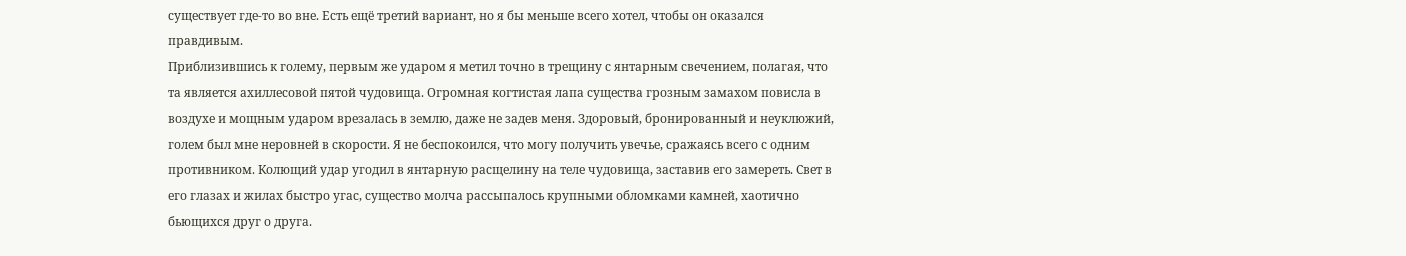существует где-то во вне. Есть ещё третий вариант, но я бы меньше всего хотел, чтобы он оказался правдивым.
Приблизившись к голему, первым же ударом я метил точно в трещину с янтарным свечением, полагая, что та является ахиллесовой пятой чудовища. Огромная когтистая лапа существа грозным замахом повисла в воздухе и мощным ударом врезалась в землю, даже не задев меня. Здоровый, бронированный и неуклюжий, голем был мне неровней в скорости. Я не беспокоился, что могу получить увечье, сражаясь всего с одним противником. Колющий удар угодил в янтарную расщелину на теле чудовища, заставив его замереть. Свет в его глазах и жилах быстро угас, существо молча рассыпалось крупными обломками камней, хаотично бьющихся друг о друга.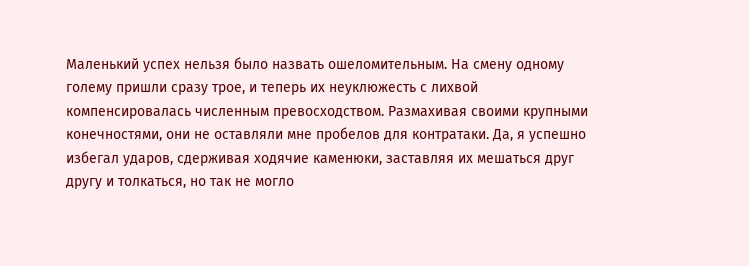Маленький успех нельзя было назвать ошеломительным. На смену одному голему пришли сразу трое, и теперь их неуклюжесть с лихвой компенсировалась численным превосходством. Размахивая своими крупными конечностями, они не оставляли мне пробелов для контратаки. Да, я успешно избегал ударов, сдерживая ходячие каменюки, заставляя их мешаться друг другу и толкаться, но так не могло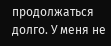продолжаться долго. У меня не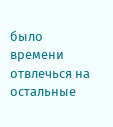было времени отвлечься на остальные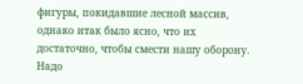фигуры, покидавшие лесной массив, однако итак было ясно, что их достаточно, чтобы смести нашу оборону. Надо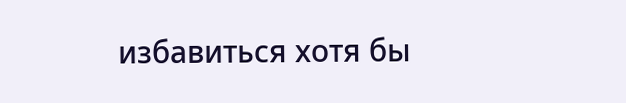избавиться хотя бы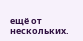ещё от нескольких.